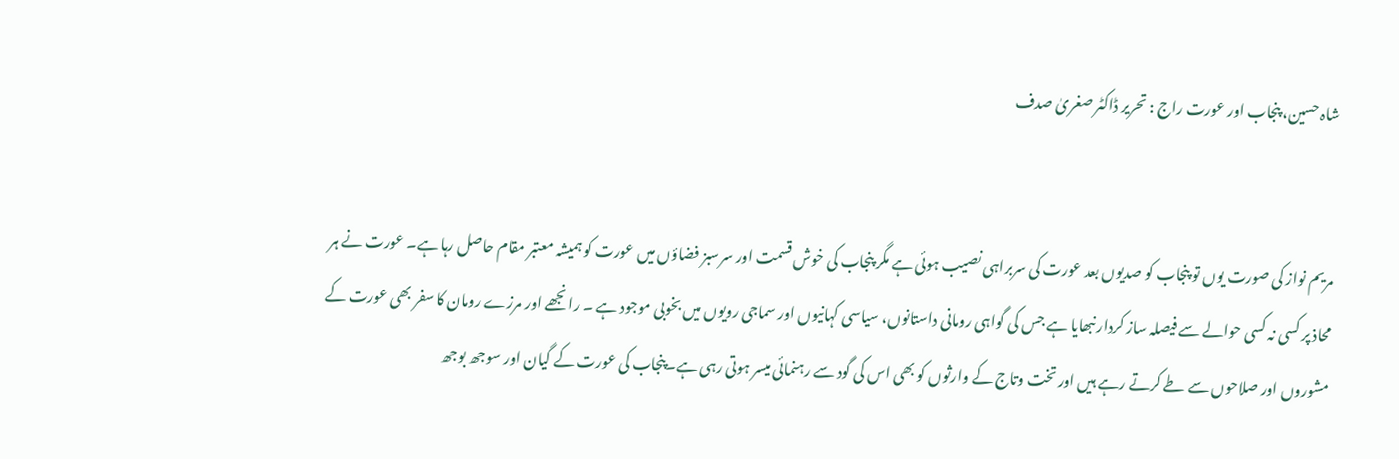شاہ حسین، پنجاب اور عورت راج : تحریر ڈاکٹر صغریٰ صدف


مریم نواز کی صورت یوں تو پنجاب کو صدیوں بعد عورت کی سربراہی نصیب ہوئی ہے مگر پنجاب کی خوش قسمت اور سرسبز فضاؤں میں عورت کو ہمیشہ معتبر مقام حاصل رہا ہے۔ عورت نے ہر محاذ پر کسی نہ کسی حوالے سے فیصلہ ساز کردار نبھایا ہے جس کی گواہی رومانی داستانوں، سیاسی کہانیوں اور سماجی رویوں میں بخوبی موجود ہے ۔ رانجھے اور مرزے رومان کا سفر بھی عورت کے مشوروں اور صلاحوں سے طے کرتے رہے ہیں اور تخت وتاج کے وارثوں کو بھی اس کی گود سے رہنمائی میسر ہوتی رہی ہے۔پنجاب کی عورت کے گیان اور سوجھ بوجھ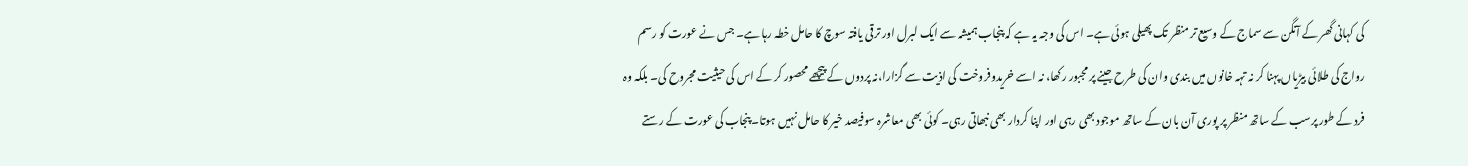کی کہانی گھر کے آنگن سے سماج کے وسیع تر منظر تک پھیلی ہوئی ہے۔ اس کی وجہ یہ ہے کہ پنجاب ہمیشہ سے ایک لبرل اور ترقی یافتہ سوچ کا حامل خطہ رہا ہے۔ جس نے عورت کو رسم رواج کی طلائی بیڑیاں پہنا کر نہ تہہ خانوں میں بندی وان کی طرح جینے پر مجبور رکھا، نہ اسے خریدوفروخت کی اذیت سے گزارا،نہ پردوں کے پیچھے محصور کر کے اس کی حیثیت مجروح کی۔ بلکہ وہ فرد کے طور پرسب کے ساتھ منظر پر پوری آن بان کے ساتھ موجود بھی رہی اور اپنا کردار بھی نبھاتی رہی۔ کوئی بھی معاشرہ سوفیصد خیر کا حامل نہیں ہوتا۔ پنجاب کی عورت کے رستے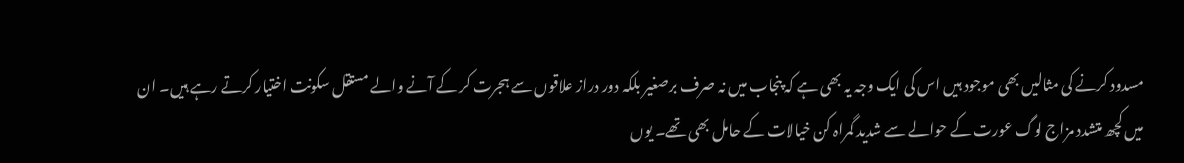مسدود کرنے کی مثالیں بھی موجود ہیں اس کی ایک وجہ یہ بھی ہے کہ پنجاب میں نہ صرف برصغیر بلکہ دور دراز علاقوں سے ہجرت کر کے آنے والے مستقل سکونت اختیار کرتے رہے ہیں۔ ان میں کچھ متشدد مزاج لوگ عورت کے حوالے سے شدید گمراہ کن خیالات کے حامل بھی تھے۔ یوں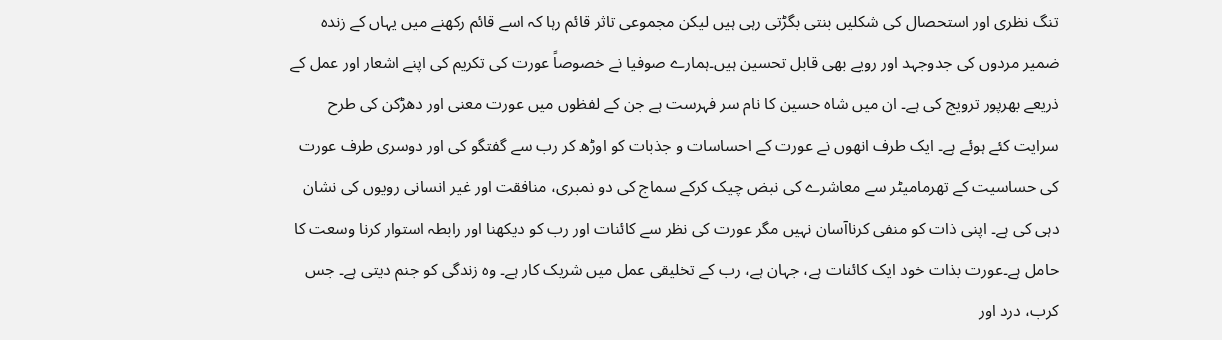تنگ نظری اور استحصال کی شکلیں بنتی بگڑتی رہی ہیں لیکن مجموعی تاثر قائم رہا کہ اسے قائم رکھنے میں یہاں کے زندہ ضمیر مردوں کی جدوجہد اور رویے بھی قابل تحسین ہیں۔ہمارے صوفیا نے خصوصاً عورت کی تکریم کی اپنے اشعار اور عمل کے ذریعے بھرپور ترویج کی ہے۔ ان میں شاہ حسین کا نام سر فہرست ہے جن کے لفظوں میں عورت معنی اور دھڑکن کی طرح سرایت کئے ہوئے ہے۔ ایک طرف انھوں نے عورت کے احساسات و جذبات کو اوڑھ کر رب سے گفتگو کی اور دوسری طرف عورت کی حساسیت کے تھرمامیٹر سے معاشرے کی نبض چیک کرکے سماج کی دو نمبری، منافقت اور غیر انسانی رویوں کی نشان دہی کی ہے۔ اپنی ذات کو منفی کرناآسان نہیں مگر عورت کی نظر سے کائنات اور رب کو دیکھنا اور رابطہ استوار کرنا وسعت کا حامل ہے۔عورت بذات خود ایک کائنات ہے، جہان ہے، رب کے تخلیقی عمل میں شریک کار ہے۔ وہ زندگی کو جنم دیتی ہے۔ جس کرب، درد اور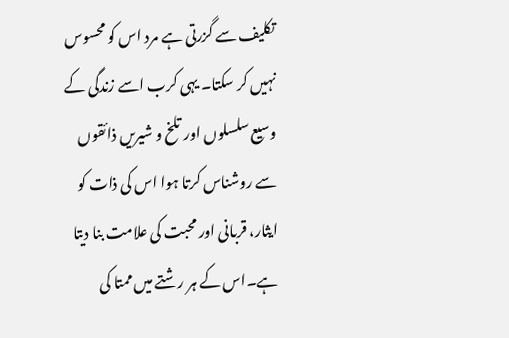تکلیف سے گزرتی ہے مرد اس کو محسوس نہیں کر سکتا۔ یہی کرب اسے زندگی کے وسیع سلسلوں اور تلخ و شیریں ذائقوں سے روشناس کرتا ہوا اس کی ذات کو ایثار، قربانی اور محبت کی علامت بنا دیتا ہے۔اس کے ہر رشتے میں ممتا کی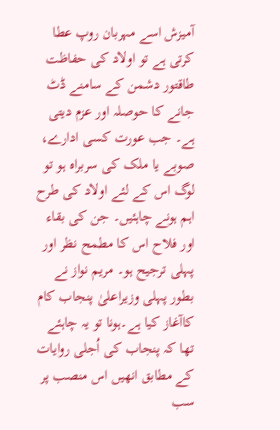آمیزش اسے مہربان روپ عطا کرتی ہے تو اولاد کی حفاظت طاقتور دشمن کے سامنے ڈٹ جانے کا حوصلہ اور عزم دیتی ہے۔ جب عورت کسی ادارے، صوبے یا ملک کی سربراہ ہو تو لوگ اس کے لئے اولاد کی طرح اہم ہونے چاہئیں۔ جن کی بقاء اور فلاح اس کا مطمح نظر اور پہلی ترجیح ہو۔ مریم نواز نے بطور پہلی وزیراعلیٰ پنجاب کام کاآغاز کیا ہے۔ہونا تو یہ چاہئے تھا کہ پنجاب کی اُجلی روایات کے مطابق انھیں اس منصب پر سب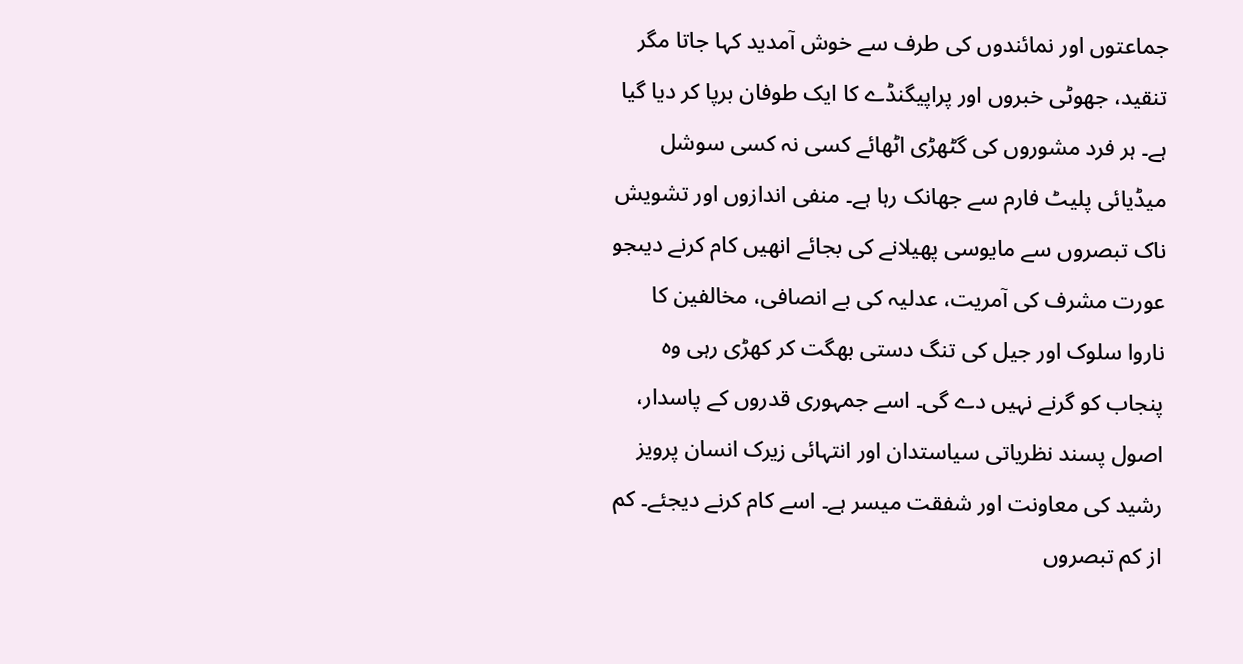جماعتوں اور نمائندوں کی طرف سے خوش آمدید کہا جاتا مگر تنقید، جھوٹی خبروں اور پراپیگنڈے کا ایک طوفان برپا کر دیا گیا ہے۔ ہر فرد مشوروں کی گٹھڑی اٹھائے کسی نہ کسی سوشل میڈیائی پلیٹ فارم سے جھانک رہا ہے۔ منفی اندازوں اور تشویش ناک تبصروں سے مایوسی پھیلانے کی بجائے انھیں کام کرنے دیںجو عورت مشرف کی آمریت، عدلیہ کی بے انصافی، مخالفین کا ناروا سلوک اور جیل کی تنگ دستی بھگت کر کھڑی رہی وہ پنجاب کو گرنے نہیں دے گی۔ اسے جمہوری قدروں کے پاسدار، اصول پسند نظریاتی سیاستدان اور انتہائی زیرک انسان پرویز رشید کی معاونت اور شفقت میسر ہے۔ اسے کام کرنے دیجئے۔ کم از کم تبصروں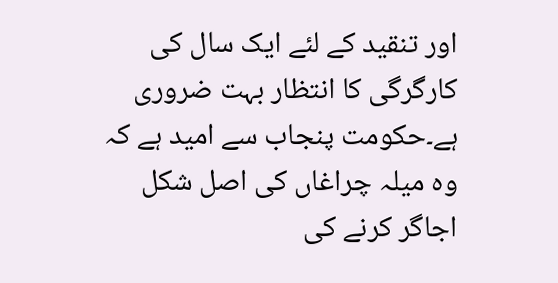اور تنقید کے لئے ایک سال کی کارگرگی کا انتظار بہت ضروری ہے۔حکومت پنجاب سے امید ہے کہ وہ میلہ چراغاں کی اصل شکل اجاگر کرنے کی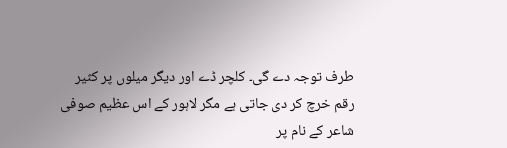طرف توجہ دے گی۔ کلچر ڈے اور دیگر میلوں پر کثیر رقم خرچ کر دی جاتی ہے مگر لاہور کے اس عظیم صوفی شاعر کے نام پر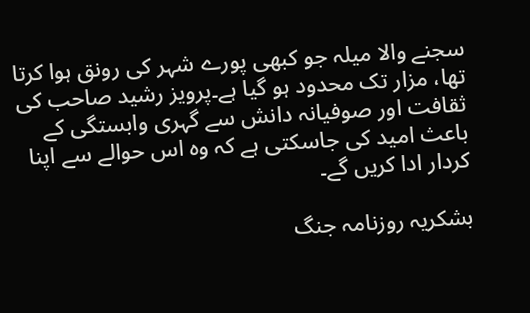سجنے والا میلہ جو کبھی پورے شہر کی رونق ہوا کرتا تھا، مزار تک محدود ہو گیا ہے۔پرویز رشید صاحب کی ثقافت اور صوفیانہ دانش سے گہری وابستگی کے باعث امید کی جاسکتی ہے کہ وہ اس حوالے سے اپنا کردار ادا کریں گے۔

بشکریہ روزنامہ جنگ